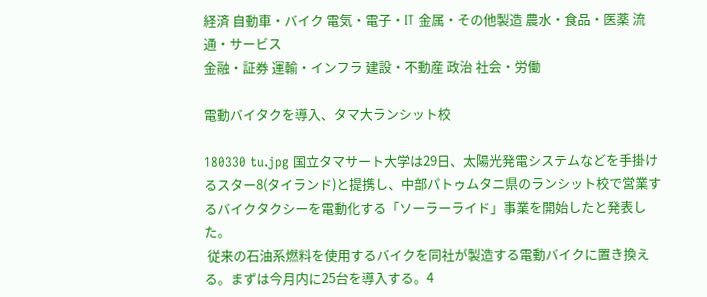経済 自動車・バイク 電気・電子・IT 金属・その他製造 農水・食品・医薬 流通・サービス
金融・証券 運輸・インフラ 建設・不動産 政治 社会・労働

電動バイタクを導入、タマ大ランシット校

180330 tu.jpg 国立タマサート大学は29日、太陽光発電システムなどを手掛けるスター8(タイランド)と提携し、中部パトゥムタニ県のランシット校で営業するバイクタクシーを電動化する「ソーラーライド」事業を開始したと発表した。
 従来の石油系燃料を使用するバイクを同社が製造する電動バイクに置き換える。まずは今月内に25台を導入する。4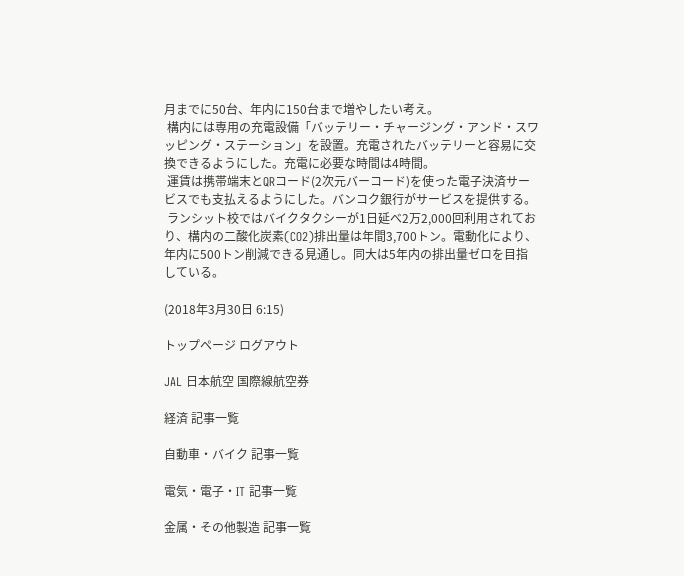月までに50台、年内に150台まで増やしたい考え。
 構内には専用の充電設備「バッテリー・チャージング・アンド・スワッピング・ステーション」を設置。充電されたバッテリーと容易に交換できるようにした。充電に必要な時間は4時間。
 運賃は携帯端末とQRコード(2次元バーコード)を使った電子決済サービスでも支払えるようにした。バンコク銀行がサービスを提供する。
 ランシット校ではバイクタクシーが1日延べ2万2,000回利用されており、構内の二酸化炭素(CO2)排出量は年間3,700トン。電動化により、年内に500トン削減できる見通し。同大は5年内の排出量ゼロを目指している。

(2018年3月30日 6:15)

トップページ ログアウト

JAL 日本航空 国際線航空券

経済 記事一覧

自動車・バイク 記事一覧

電気・電子・IT 記事一覧

金属・その他製造 記事一覧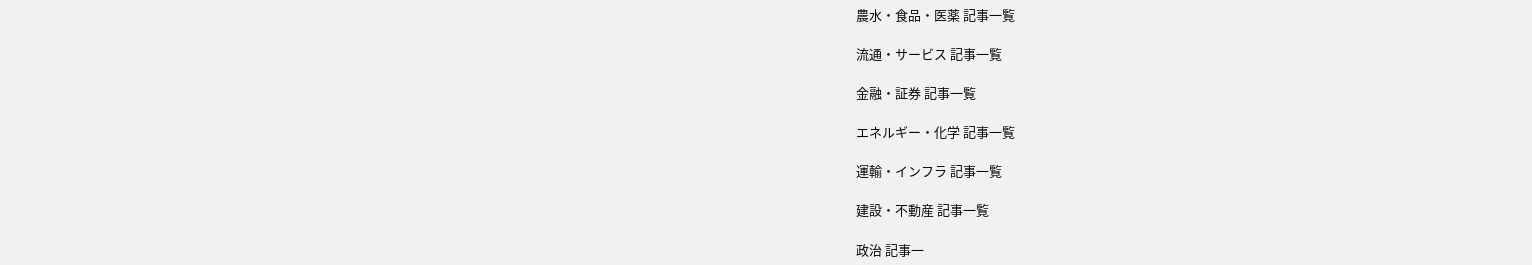農水・食品・医薬 記事一覧

流通・サービス 記事一覧

金融・証券 記事一覧

エネルギー・化学 記事一覧

運輸・インフラ 記事一覧

建設・不動産 記事一覧

政治 記事一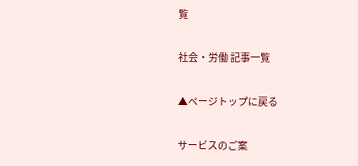覧

社会・労働 記事一覧

▲ページトップに戻る

サービスのご案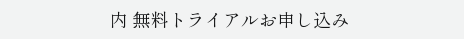内 無料トライアルお申し込み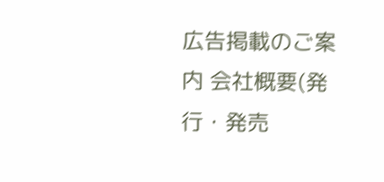広告掲載のご案内 会社概要(発行・発売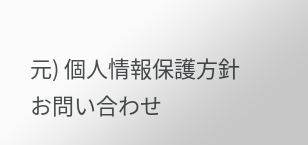元) 個人情報保護方針 お問い合わせ